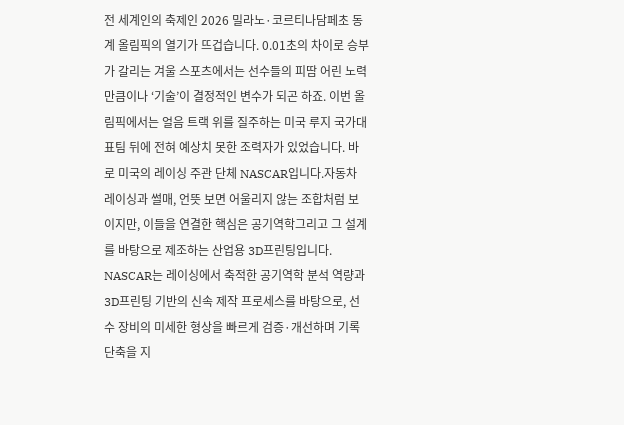전 세계인의 축제인 2026 밀라노·코르티나담페초 동계 올림픽의 열기가 뜨겁습니다. 0.01초의 차이로 승부가 갈리는 겨울 스포츠에서는 선수들의 피땀 어린 노력만큼이나 ‘기술’이 결정적인 변수가 되곤 하죠. 이번 올림픽에서는 얼음 트랙 위를 질주하는 미국 루지 국가대표팀 뒤에 전혀 예상치 못한 조력자가 있었습니다. 바로 미국의 레이싱 주관 단체 NASCAR입니다.자동차 레이싱과 썰매, 언뜻 보면 어울리지 않는 조합처럼 보이지만, 이들을 연결한 핵심은 공기역학그리고 그 설계를 바탕으로 제조하는 산업용 3D프린팅입니다. NASCAR는 레이싱에서 축적한 공기역학 분석 역량과 3D프린팅 기반의 신속 제작 프로세스를 바탕으로, 선수 장비의 미세한 형상을 빠르게 검증·개선하며 기록 단축을 지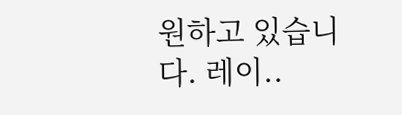원하고 있습니다. 레이..